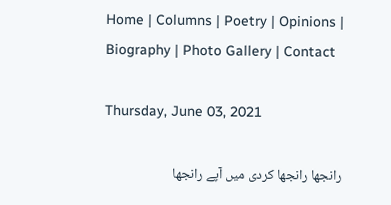Home | Columns | Poetry | Opinions | Biography | Photo Gallery | Contact

Thursday, June 03, 2021

رانجھا رانجھا کردی میں آپے رانجھا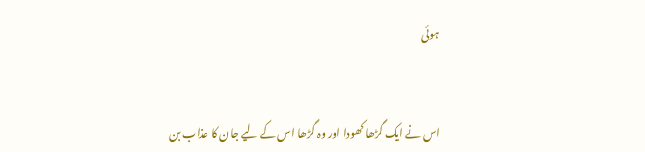ہوئی


اس نے ایک گڑھا کھودا اور وہ گڑھا اس کے لیے جان کا عذاب بن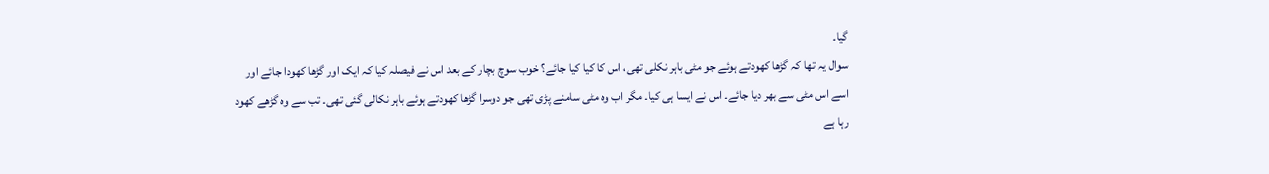گیا۔
سوال یہ تھا کہ گڑھا کھودتے ہوئے جو مٹی باہر نکلی تھی، اس کا کیا کیا جائے؟ خوب سوچ بچار کے بعد اس نے فیصلہ کیا کہ ایک اور گڑھا کھودا جائے اور اسے اس مٹی سے بھر دیا جائے۔ اس نے ایسا ہی کیا۔ مگر اب وہ مٹی سامنے پڑی تھی جو دوسرا گڑھا کھودتے ہوئے باہر نکالی گئی تھی۔ تب سے وہ گڑھے کھود رہا ہے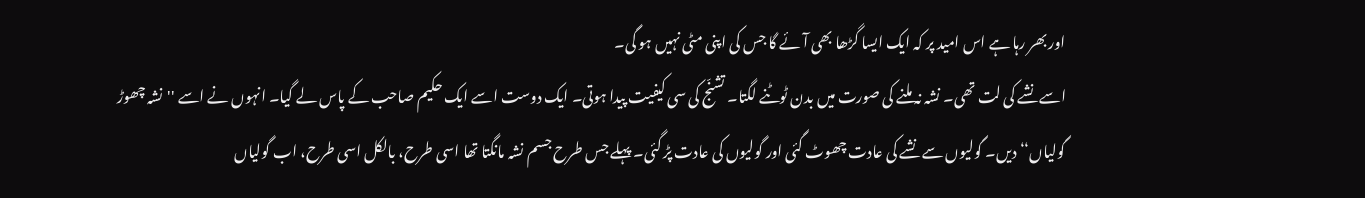اور بھر رہا ہے اس امید پر کہ ایک ایسا گڑھا بھی آئے گا جس کی اپنی مٹی نہیں ہو گی۔
اسے نشے کی لت تھی۔ نشہ نہ ملنے کی صورت میں بدن ٹوٹنے لگتا۔ تشنّج کی سی کیفیت پیدا ہوتی۔ ایک دوست اسے ایک حکیم صاحب کے پاس لے گیا۔ انہوں نے اسے ''نشہ چھوڑ گولیاں‘‘ دیں۔ گولیوں سے نشے کی عادت چھوٹ گئی اور گولیوں کی عادت پڑ گئی۔ پہلے جس طرح جسم نشہ مانگتا تھا اسی طرح، بالکل اسی طرح، اب گولیاں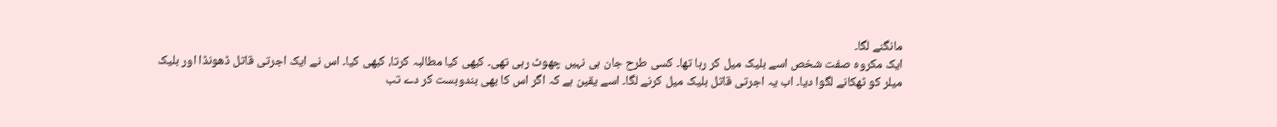مانگنے لگا۔
ایک مکروہ صفت شخص اسے بلیک میل کر رہا تھا۔ کسی طرح جان ہی نہیں چھوٹ رہی تھی۔ کبھی کیا مطالبہ کرتا، کبھی کیا۔ اس نے ایک اجرتی قاتل ڈھونڈا اور بلیک میلر کو ٹھکانے لگوا دیا۔ اب یہ اجرتی قاتل بلیک میل کرنے لگا۔ اسے یقین ہے کہ اگر اس کا بھی بندوبست کر دے تب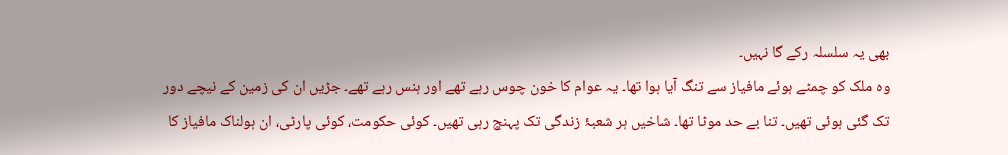بھی یہ سلسلہ رکے گا نہیں۔
وہ ملک کو چمٹے ہوئے مافیاز سے تنگ آیا ہوا تھا۔ یہ عوام کا خون چوس رہے تھے اور ہنس رہے تھے۔ جڑیں ان کی زمین کے نیچے دور تک گئی ہوئی تھیں۔ تنا بے حد موٹا تھا۔ شاخیں ہر شعبۂ زندگی تک پہنچ رہی تھیں۔ کوئی حکومت، کوئی پارٹی، ان ہولناک مافیاز کا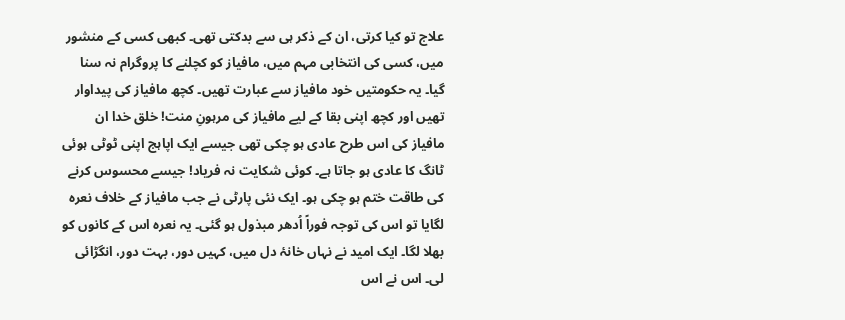علاج تو کیا کرتی، ان کے ذکر ہی سے بدکتی تھی۔ کبھی کسی کے منشور میں، کسی کی انتخابی مہم میں، مافیاز کو کچلنے کا پروگرام نہ سنا گیا۔ یہ حکومتیں خود مافیاز سے عبارت تھیں۔ کچھ مافیاز کی پیداوار تھیں اور کچھ اپنی بقا کے لیے مافیاز کی مرہونِ منت! خلق خدا ان مافیاز کی اس طرح عادی ہو چکی تھی جیسے ایک اپاہج اپنی ٹوٹی ہوئی ٹانگ کا عادی ہو جاتا ہے۔ کوئی شکایت نہ فریاد! جیسے محسوس کرنے کی طاقت ختم ہو چکی ہو۔ ایک نئی پارٹی نے جب مافیاز کے خلاف نعرہ لگایا تو اس کی توجہ فوراً اُدھر مبذول ہو گئی۔ یہ نعرہ اس کے کانوں کو بھلا لگا۔ ایک امید نے نہاں خانۂ دل میں، کہیں دور، بہت دور، انگڑائی لی۔ اس نے اس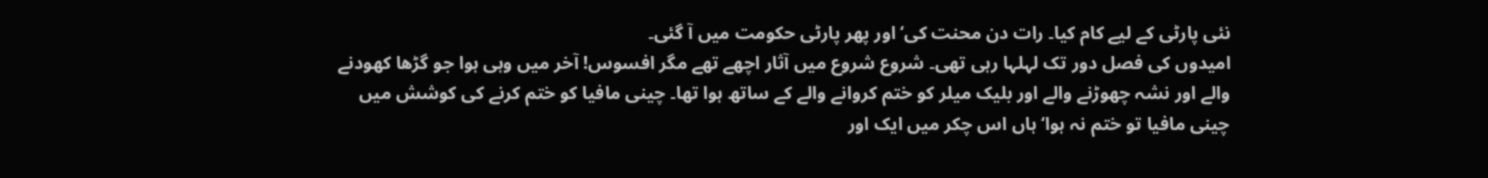نئی پارٹی کے لیے کام کیا۔ رات دن محنت کی‘ اور پھر پارٹی حکومت میں آ گئی۔
امیدوں کی فصل دور تک لہلہا رہی تھی۔ شروع شروع میں آثار اچھے تھے مگر افسوس! آخر میں وہی ہوا جو گڑھا کھودنے والے اور نشہ چھوڑنے والے اور بلیک میلر کو ختم کروانے والے کے ساتھ ہوا تھا۔ چینی مافیا کو ختم کرنے کی کوشش میں چینی مافیا تو ختم نہ ہوا‘ ہاں اس چکر میں ایک اور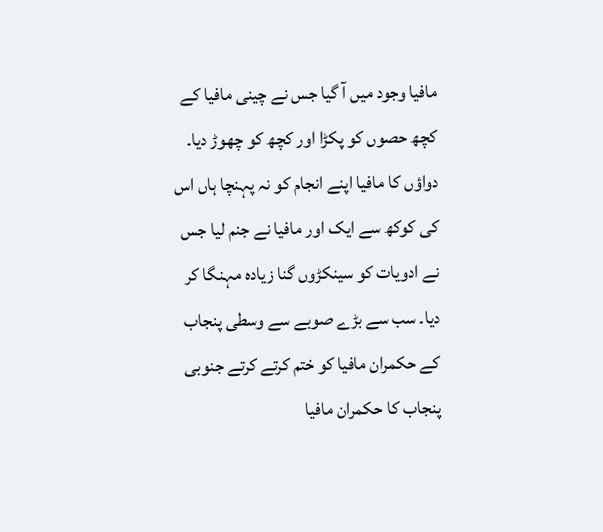مافیا وجود میں آ گیا جس نے چینی مافیا کے کچھ حصوں کو پکڑا اور کچھ کو چھوڑ دیا۔ دواؤں کا مافیا اپنے انجام کو نہ پہنچا ہاں اس کی کوکھ سے ایک اور مافیا نے جنم لیا جس نے ادویات کو سینکڑوں گنا زیادہ مہنگا کر دیا۔ سب سے بڑے صوبے سے وسطی پنجاب کے حکمران مافیا کو ختم کرتے کرتے جنوبی پنجاب کا حکمران مافیا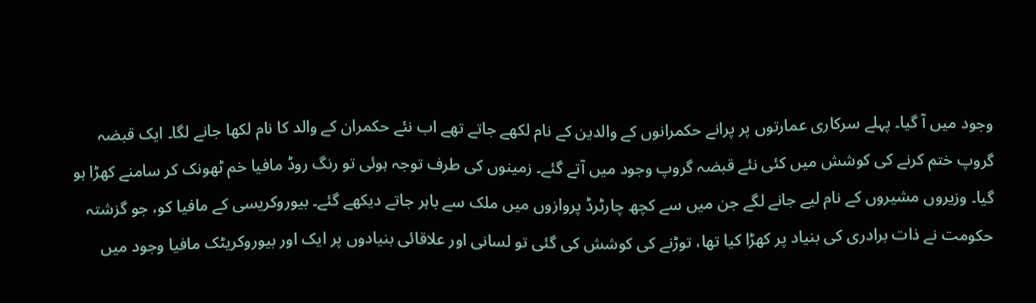وجود میں آ گیا۔ پہلے سرکاری عمارتوں پر پرانے حکمرانوں کے والدین کے نام لکھے جاتے تھے اب نئے حکمران کے والد کا نام لکھا جانے لگا۔ ایک قبضہ گروپ ختم کرنے کی کوشش میں کئی نئے قبضہ گروپ وجود میں آتے گئے۔ زمینوں کی طرف توجہ ہوئی تو رنگ روڈ مافیا خم ٹھونک کر سامنے کھڑا ہو گیا۔ وزیروں مشیروں کے نام لیے جانے لگے جن میں سے کچھ چارٹرڈ پروازوں میں ملک سے باہر جاتے دیکھے گئے۔ بیوروکریسی کے مافیا کو، جو گزشتہ حکومت نے ذات برادری کی بنیاد پر کھڑا کیا تھا، توڑنے کی کوشش کی گئی تو لسانی اور علاقائی بنیادوں پر ایک اور بیوروکریٹک مافیا وجود میں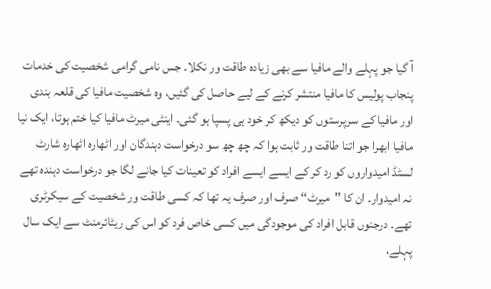آ گیا جو پہلے والے مافیا سے بھی زیادہ طاقت ور نکلا۔ جس نامی گرامی شخصیت کی خدمات پنجاب پولیس کا مافیا منتشر کرنے کے لیے حاصل کی گئیں، وہ شخصیت مافیا کی قلعہ بندی اور مافیا کے سرپرستوں کو دیکھ کر خود ہی پسپا ہو گئی۔ اینٹی میرٹ مافیا کیا ختم ہوتا، ایک نیا مافیا ابھرا جو اتنا طاقت ور ثابت ہوا کہ چھ چھ سو درخواست دہندگان اور اٹھارہ اٹھارہ شارٹ لسٹڈ امیدواروں کو رد کر کے ایسے ایسے افراد کو تعینات کیا جانے لگا جو درخواست دہندہ تھے نہ امیدوار۔ ان کا ''میرٹ‘‘ صرف اور صرف یہ تھا کہ کسی طاقت ور شخصیت کے سیکرٹری تھے۔ درجنوں قابل افراد کی موجودگی میں کسی خاص فرد کو اس کی ریٹائرمنٹ سے ایک سال پہلے،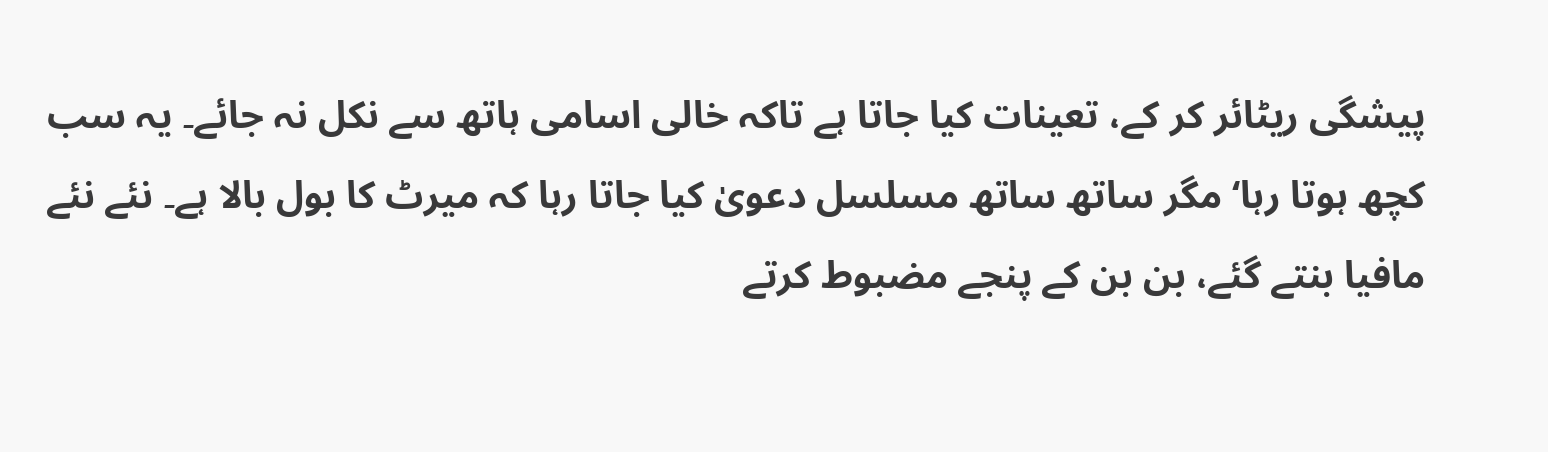پیشگی ریٹائر کر کے، تعینات کیا جاتا ہے تاکہ خالی اسامی ہاتھ سے نکل نہ جائے۔ یہ سب کچھ ہوتا رہا‘ مگر ساتھ ساتھ مسلسل دعویٰ کیا جاتا رہا کہ میرٹ کا بول بالا ہے۔ نئے نئے مافیا بنتے گئے، بن بن کے پنجے مضبوط کرتے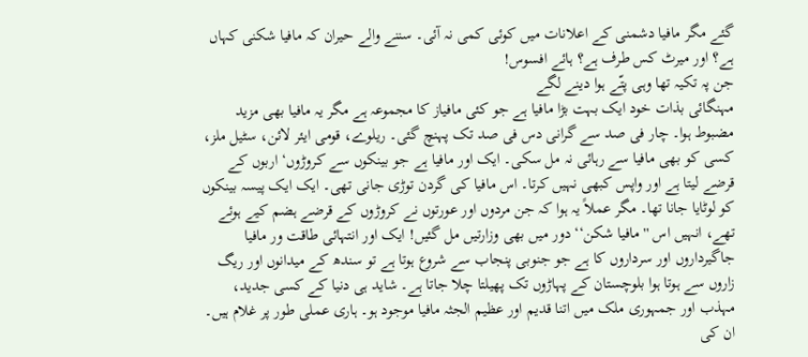گئے مگر مافیا دشمنی کے اعلانات میں کوئی کمی نہ آئی۔ سننے والے حیران کہ مافیا شکنی کہاں ہے؟ اور میرٹ کس طرف ہے؟ ہائے افسوس!
جن پہ تکیہ تھا وہی پتّے ہوا دینے لگے
مہنگائی بذات خود ایک بہت بڑا مافیا ہے جو کئی مافیاز کا مجموعہ ہے مگر یہ مافیا بھی مزید مضبوط ہوا۔ چار فی صد سے گرانی دس فی صد تک پہنچ گئی۔ ریلوے، قومی ایئر لائن، سٹیل ملز، کسی کو بھی مافیا سے رہائی نہ مل سکی۔ ایک اور مافیا ہے جو بینکوں سے کروڑوں‘ اربوں کے قرضے لیتا ہے اور واپس کبھی نہیں کرتا۔ اس مافیا کی گردن توڑی جانی تھی۔ ایک ایک پیسہ بینکوں کو لوٹایا جانا تھا۔ مگر عملاً یہ ہوا کہ جن مردوں اور عورتوں نے کروڑوں کے قرضے ہضم کیے ہوئے تھے، انہیں اس ''مافیا شکن‘‘ دور میں بھی وزارتیں مل گئیں! ایک اور انتہائی طاقت ور مافیا جاگیرداروں اور سرداروں کا ہے جو جنوبی پنجاب سے شروع ہوتا ہے تو سندھ کے میدانوں اور ریگ زاروں سے ہوتا ہوا بلوچستان کے پہاڑوں تک پھیلتا چلا جاتا ہے۔ شاید ہی دنیا کے کسی جدید، مہذب اور جمہوری ملک میں اتنا قدیم اور عظیم الجثہ مافیا موجود ہو۔ ہاری عملی طور پر غلام ہیں۔ ان کی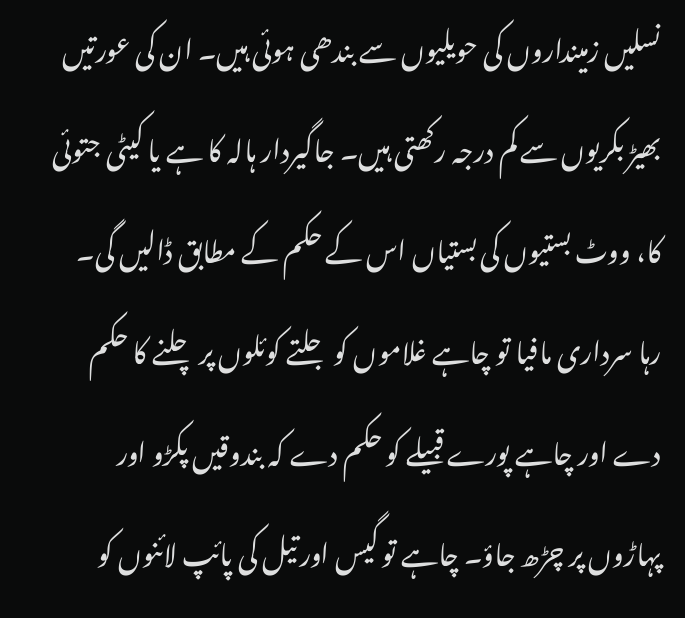نسلیں زمینداروں کی حویلیوں سے بندھی ہوئی ہیں۔ ان کی عورتیں بھیڑ بکریوں سے کم درجہ رکھتی ہیں۔ جاگیردار ہالہ کا ہے یا کیٹی جتوئی کا، ووٹ بستیوں کی بستیاں اس کے حکم کے مطابق ڈالیں گی۔ رہا سرداری مافیا تو چاہے غلاموں کو جلتے کوئلوں پر چلنے کا حکم دے اور چاہے پورے قبیلے کو حکم دے کہ بندوقیں پکڑو اور پہاڑوں پر چڑھ جاؤ۔ چاہے تو گیس اور تیل کی پائپ لائنوں کو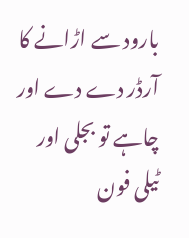بارود سے اڑانے کا آرڈر دے دے اور چاہے تو بجلی اور ٹیلی فون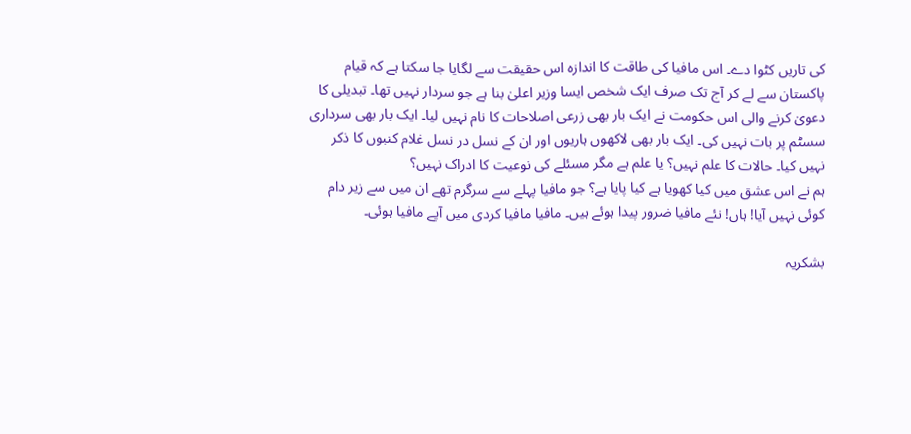کی تاریں کٹوا دے۔ اس مافیا کی طاقت کا اندازہ اس حقیقت سے لگایا جا سکتا ہے کہ قیام پاکستان سے لے کر آج تک صرف ایک شخص ایسا وزیر اعلیٰ بنا ہے جو سردار نہیں تھا۔ تبدیلی کا دعویٰ کرنے والی اس حکومت نے ایک بار بھی زرعی اصلاحات کا نام نہیں لیا۔ ایک بار بھی سرداری سسٹم پر بات نہیں کی۔ ایک بار بھی لاکھوں ہاریوں اور ان کے نسل در نسل غلام کنبوں کا ذکر نہیں کیا۔ حالات کا علم نہیں؟ یا علم ہے مگر مسئلے کی نوعیت کا ادراک نہیں؟
ہم نے اس عشق میں کیا کھویا ہے کیا پایا ہے؟ جو مافیا پہلے سے سرگرم تھے ان میں سے زیر دام کوئی نہیں آیا! ہاں! نئے مافیا ضرور پیدا ہوئے ہیں۔ مافیا مافیا کردی میں آپے مافیا ہوئی۔

بشکریہ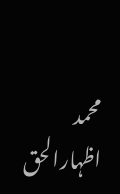محمد اظہارالحق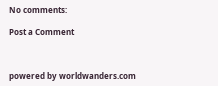No comments:

Post a Comment



powered by worldwanders.com